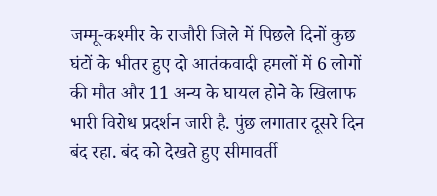जम्मू-कश्मीर के राजौरी जिले में पिछले दिनों कुछ घंटों के भीतर हुए दो आतंकवादी हमलों में 6 लोगों की मौत और 11 अन्य के घायल होने के खिलाफ भारी विरोध प्रदर्शन जारी है. पुंछ लगातार दूसरे दिन बंद रहा. बंद को देखते हुए सीमावर्ती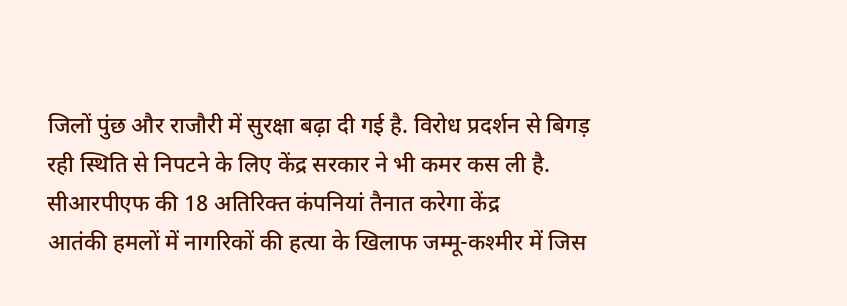जिलों पुंछ और राजौरी में सुरक्षा बढ़ा दी गई है. विरोध प्रदर्शन से बिगड़ रही स्थिति से निपटने के लिए केंद्र सरकार ने भी कमर कस ली है.
सीआरपीएफ की 18 अतिरिक्त कंपनियां तैनात करेगा केंद्र
आतंकी हमलों में नागरिकों की हत्या के खिलाफ जम्मू-कश्मीर में जिस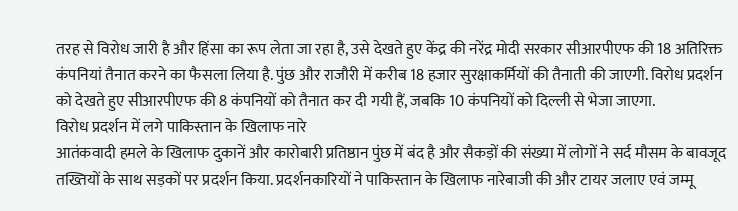तरह से विरोध जारी है और हिंसा का रूप लेता जा रहा है, उसे देखते हुए केंद्र की नरेंद्र मोदी सरकार सीआरपीएफ की 18 अतिरिक्त कंपनियां तैनात करने का फैसला लिया है. पुंछ और राजौरी में करीब 18 हजार सुरक्षाकर्मियों की तैनाती की जाएगी. विरोध प्रदर्शन को देखते हुए सीआरपीएफ की 8 कंपनियों को तैनात कर दी गयी हैं, जबकि 10 कंपनियों को दिल्ली से भेजा जाएगा.
विरोध प्रदर्शन में लगे पाकिस्तान के खिलाफ नारे
आतंकवादी हमले के खिलाफ दुकानें और कारोबारी प्रतिष्ठान पुंछ में बंद है और सैकड़ों की संख्या में लोगों ने सर्द मौसम के बावजूद तख्तियों के साथ सड़कों पर प्रदर्शन किया. प्रदर्शनकारियों ने पाकिस्तान के खिलाफ नारेबाजी की और टायर जलाए एवं जम्मू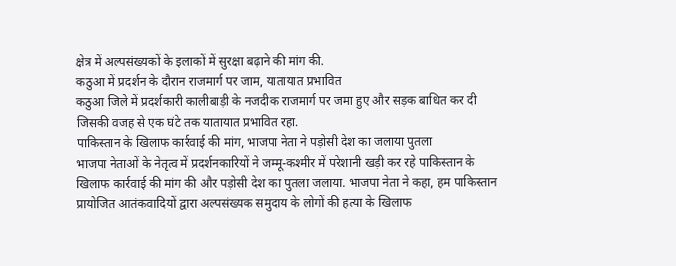क्षेत्र में अल्पसंख्यकों के इलाकों में सुरक्षा बढ़ाने की मांग की.
कठुआ में प्रदर्शन के दौरान राजमार्ग पर जाम, यातायात प्रभावित
कठुआ जिले में प्रदर्शकारी कालीबाड़ी के नजदीक राजमार्ग पर जमा हुए और सड़क बाधित कर दी जिसकी वजह से एक घंटे तक यातायात प्रभावित रहा.
पाकिस्तान के खिलाफ कार्रवाई की मांग, भाजपा नेता ने पड़ोसी देश का जलाया पुतला
भाजपा नेताओं के नेतृत्व में प्रदर्शनकारियों ने जम्मू-कश्मीर में परेशानी खड़ी कर रहे पाकिस्तान के खिलाफ कार्रवाई की मांग की और पड़ोसी देश का पुतला जलाया. भाजपा नेता ने कहा, हम पाकिस्तान प्रायोजित आतंकवादियों द्वारा अल्पसंख्यक समुदाय के लोगों की हत्या के खिलाफ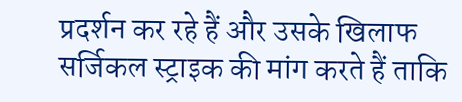प्रदर्शन कर रहे हैं और उसके खिलाफ सर्जिकल स्ट्राइक की मांग करते हैं ताकि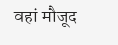वहां मौजूद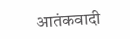आतंकवादी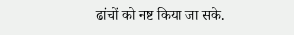ढांचों को नष्ट किया जा सके.